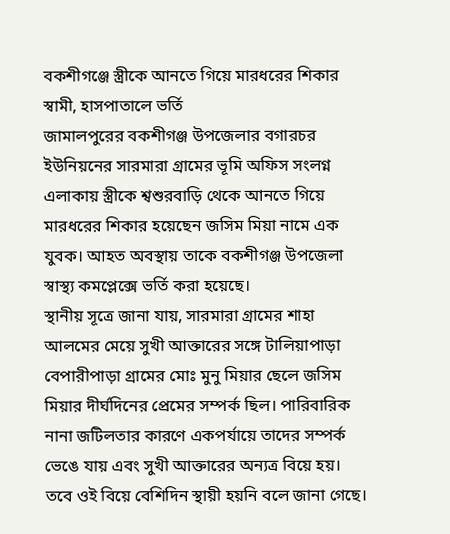বকশীগঞ্জে স্ত্রীকে আনতে গিয়ে মারধরের শিকার স্বামী, হাসপাতালে ভর্তি
জামালপুরের বকশীগঞ্জ উপজেলার বগারচর ইউনিয়নের সারমারা গ্রামের ভূমি অফিস সংলগ্ন এলাকায় স্ত্রীকে শ্বশুরবাড়ি থেকে আনতে গিয়ে মারধরের শিকার হয়েছেন জসিম মিয়া নামে এক যুবক। আহত অবস্থায় তাকে বকশীগঞ্জ উপজেলা স্বাস্থ্য কমপ্লেক্সে ভর্তি করা হয়েছে।
স্থানীয় সূত্রে জানা যায়, সারমারা গ্রামের শাহা আলমের মেয়ে সুখী আক্তারের সঙ্গে টালিয়াপাড়া বেপারীপাড়া গ্রামের মোঃ মুনু মিয়ার ছেলে জসিম মিয়ার দীর্ঘদিনের প্রেমের সম্পর্ক ছিল। পারিবারিক নানা জটিলতার কারণে একপর্যায়ে তাদের সম্পর্ক ভেঙে যায় এবং সুখী আক্তারের অন্যত্র বিয়ে হয়।
তবে ওই বিয়ে বেশিদিন স্থায়ী হয়নি বলে জানা গেছে।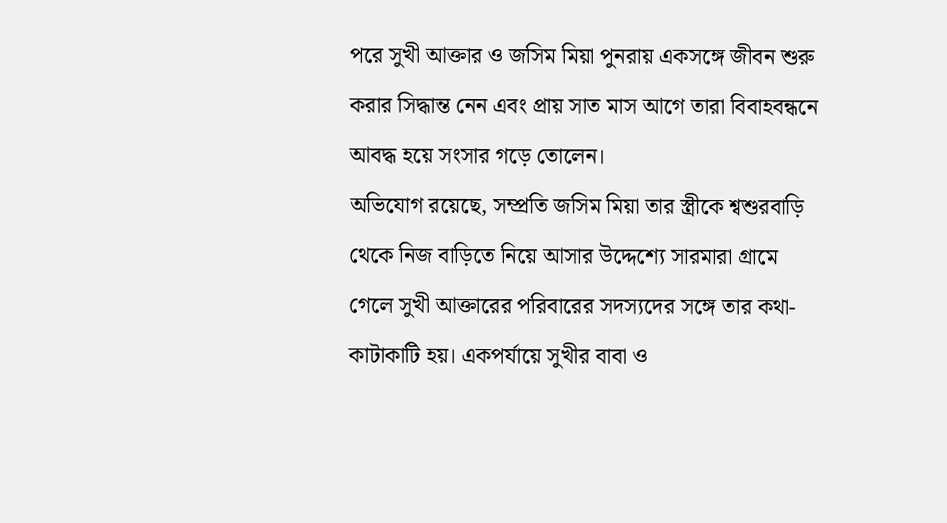পরে সুখী আক্তার ও জসিম মিয়া পুনরায় একসঙ্গে জীবন শুরু করার সিদ্ধান্ত নেন এবং প্রায় সাত মাস আগে তারা বিবাহবন্ধনে আবদ্ধ হয়ে সংসার গড়ে তোলেন।
অভিযোগ রয়েছে, সম্প্রতি জসিম মিয়া তার স্ত্রীকে শ্বশুরবাড়ি থেকে নিজ বাড়িতে নিয়ে আসার উদ্দেশ্যে সারমারা গ্রামে গেলে সুখী আক্তারের পরিবারের সদস্যদের সঙ্গে তার কথা-কাটাকাটি হয়। একপর্যায়ে সুখীর বাবা ও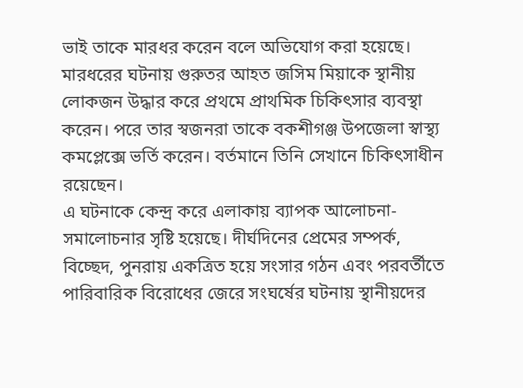ভাই তাকে মারধর করেন বলে অভিযোগ করা হয়েছে।
মারধরের ঘটনায় গুরুতর আহত জসিম মিয়াকে স্থানীয় লোকজন উদ্ধার করে প্রথমে প্রাথমিক চিকিৎসার ব্যবস্থা করেন। পরে তার স্বজনরা তাকে বকশীগঞ্জ উপজেলা স্বাস্থ্য কমপ্লেক্সে ভর্তি করেন। বর্তমানে তিনি সেখানে চিকিৎসাধীন রয়েছেন।
এ ঘটনাকে কেন্দ্র করে এলাকায় ব্যাপক আলোচনা-সমালোচনার সৃষ্টি হয়েছে। দীর্ঘদিনের প্রেমের সম্পর্ক, বিচ্ছেদ, পুনরায় একত্রিত হয়ে সংসার গঠন এবং পরবর্তীতে পারিবারিক বিরোধের জেরে সংঘর্ষের ঘটনায় স্থানীয়দের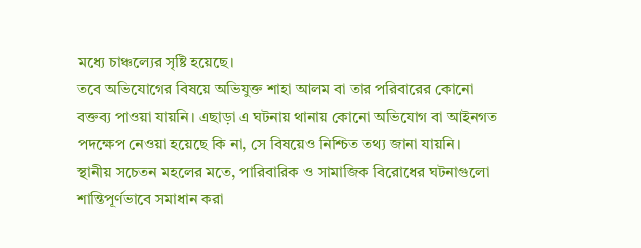মধ্যে চাঞ্চল্যের সৃষ্টি হয়েছে।
তবে অভিযোগের বিষয়ে অভিযুক্ত শাহা আলম বা তার পরিবারের কোনো বক্তব্য পাওয়া যায়নি। এছাড়া এ ঘটনায় থানায় কোনো অভিযোগ বা আইনগত পদক্ষেপ নেওয়া হয়েছে কি না, সে বিষয়েও নিশ্চিত তথ্য জানা যায়নি।
স্থানীয় সচেতন মহলের মতে, পারিবারিক ও সামাজিক বিরোধের ঘটনাগুলো শান্তিপূর্ণভাবে সমাধান করা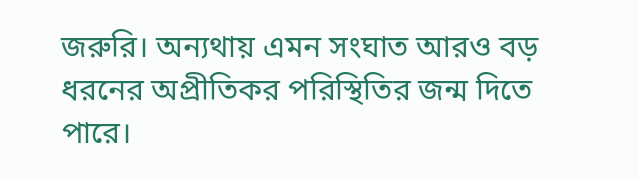জরুরি। অন্যথায় এমন সংঘাত আরও বড় ধরনের অপ্রীতিকর পরিস্থিতির জন্ম দিতে পারে।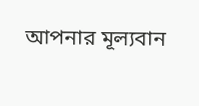আপনার মূল্যবান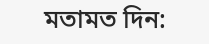মতামত দিন: